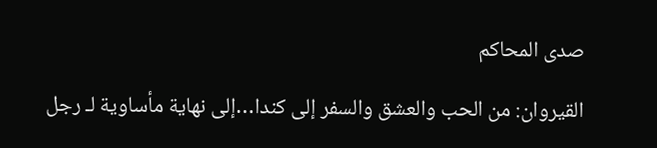صدى المحاكم

القيروان: من الحب والعشق والسفر إلى كندا…إلى نهاية مأساوية لـ رجل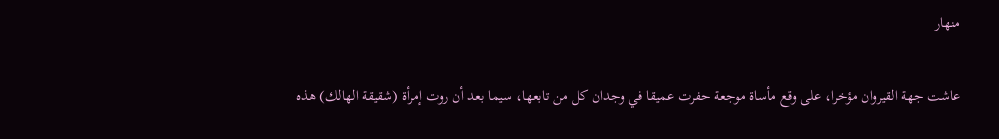منهار

عاشت جهة القيروان مؤخرا، على وقع مأساة موجعة حفرت عميقا في وجدان كل من تابعها، سيما بعد أن روت إمرأة (شقيقة الهالك) هذه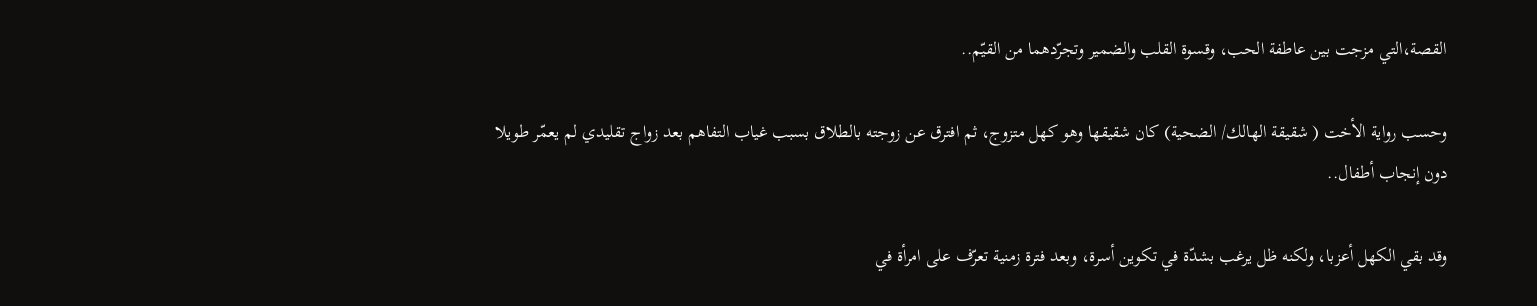القصة،التي مزجت بين عاطفة الحب، وقسوة القلب والضمير وتجرّدهما من القيّم..

وحسب رواية الأخت ( شقيقة الهالك/ الضحية) كان شقيقها وهو كهل متزوج، ثم افترق عن زوجته بالطلاق بسبب غياب التفاهم بعد زواج تقليدي لم يعمّر طويلا
دون إنجاب أطفال..

وقد بقي الكهل أعزبا، ولكنه ظل يرغب بشدّة في تكوين أسرة، وبعد فترة زمنية تعرّف على امرأة في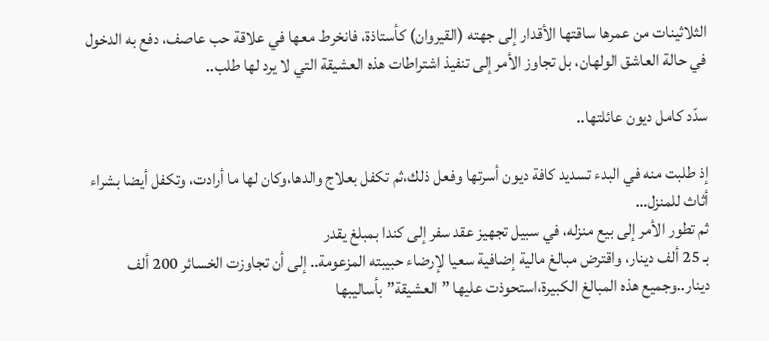الثلاثينات من عمرها ساقتها الأقدار إلى جهته (القيروان) كأستاذة، فانخرط معها في علاقة حب عاصف، دفع به الدخول في حالة العاشق الولهان، بل تجاوز الأمر إلى تنفيذ اشتراطات هذه العشيقة التي لا يرد لها طلب..

سدّد كامل ديون عائلتها..

إذ طلبت منه في البدء تسديد كافة ديون أسرتها وفعل ذلك،ثم تكفل بعلاج والدها،وكان لها ما أرادت، وتكفل أيضا بشراء أثاث للمنزل…
ثم تطور الأمر إلى بيع منزله، في سبيل تجهيز عقد سفر إلى كندا بمبلغ يقدر
بـ 25 ألف دينار، واقترض مبالغ مالية إضافية سعيا لإرضاء حبيبته المزعومة.. إلى أن تجاوزت الخسائر 200 ألف دينار..وجميع هذه المبالغ الكبيرة،استحوذت عليها ” العشيقة” بأساليبها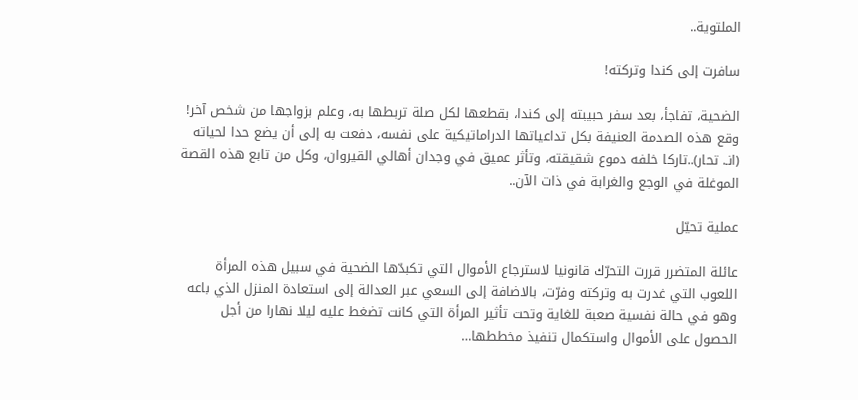الملتوية..

سافرت إلى كندا وتركته!

الضحية، تفاجأ، بعد سفر حبيبته إلى كندا، بقطعها لكل صلة تربطها به، وعلم بزواجها من شخص آخر!
وقع هذه الصدمة العنيفة بكل تداعياتها الدراماتيكية على نفسه، دفعت به إلى أن يضع حدا لحياته (انـ. تحار)..تاركا خلفه دموع شقيقته، وتأثر عميق في وجدان أهالي القيروان، وكل من تابع هذه القصة الموغلة في الوجع والغرابة في ذات الآن..

عملية تحيّل

عائلة المتضرر قررت التحرّك قانونيا لاسترجاع الأموال التي تكبدّها الضحية في سبيل هذه المرأة اللعوب التي غدرت به وتركته وفرّت، بالاضافة إلى السعي عبر العدالة إلى استعادة المنزل الذي باعه وهو في حالة نفسية صعبة للغاية وتحت تأثير المرأة التي كانت تضغط عليه ليلا نهارا من أجل الحصول على الأموال واستكمال تنفيذ مخططها…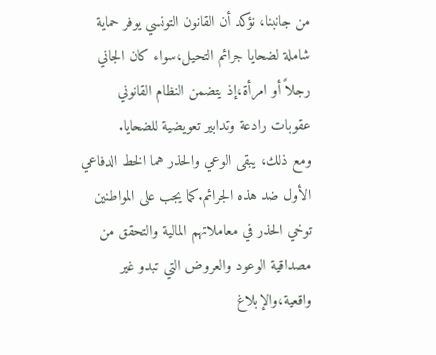من جانبنا، نؤكد أن القانون التونسي يوفر حماية شاملة لضحايا جرائم التحيل،سواء كان الجاني رجلاً أو امرأة،إذ يتضمن النظام القانوني عقوبات رادعة وتدابير تعويضية للضحايا.
ومع ذلك، يبقى الوعي والحذر هما الخط الدفاعي الأول ضد هذه الجرائم.كما يجب على المواطنين توخي الحذر في معاملاتهم المالية والتحقق من مصداقية الوعود والعروض التي تبدو غير واقعية،والإبلاغ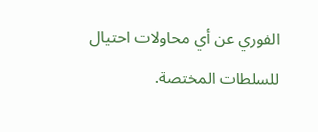الفوري عن أي محاولات احتيال للسلطات المختصة.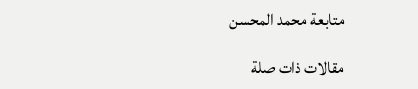متابعة محمد المحسن

مقالات ذات صلة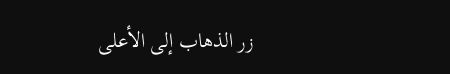زر الذهاب إلى الأعلى